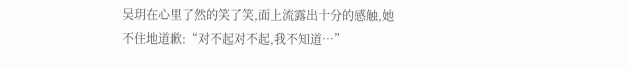吴玥在心里了然的笑了笑,面上流露出十分的感触,她不住地道歉:“对不起对不起,我不知道…”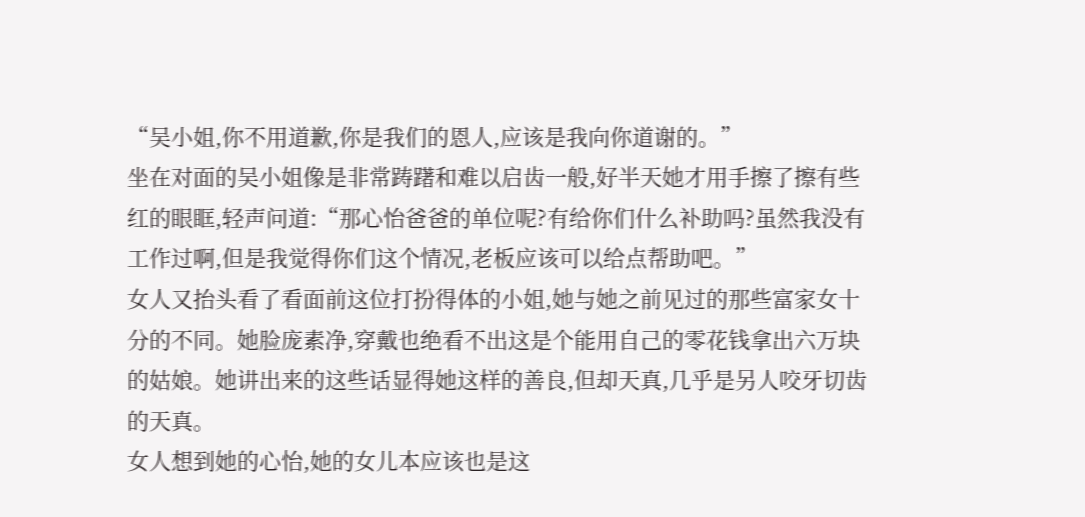“吴小姐,你不用道歉,你是我们的恩人,应该是我向你道谢的。”
坐在对面的吴小姐像是非常踌躇和难以启齿一般,好半天她才用手擦了擦有些红的眼眶,轻声问道:“那心怡爸爸的单位呢?有给你们什么补助吗?虽然我没有工作过啊,但是我觉得你们这个情况,老板应该可以给点帮助吧。”
女人又抬头看了看面前这位打扮得体的小姐,她与她之前见过的那些富家女十分的不同。她脸庞素净,穿戴也绝看不出这是个能用自己的零花钱拿出六万块的姑娘。她讲出来的这些话显得她这样的善良,但却天真,几乎是另人咬牙切齿的天真。
女人想到她的心怡,她的女儿本应该也是这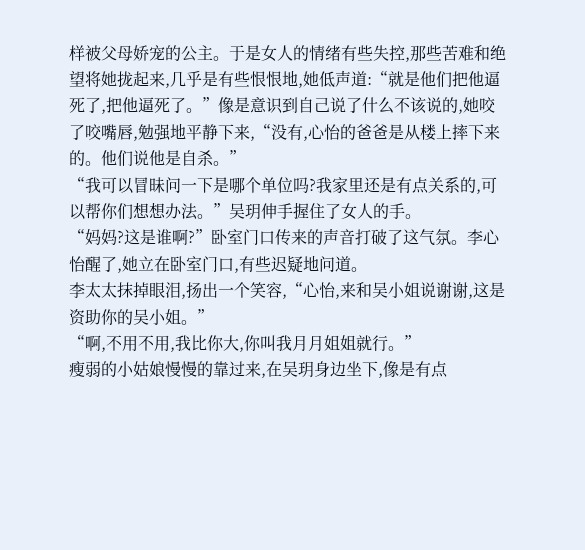样被父母娇宠的公主。于是女人的情绪有些失控,那些苦难和绝望将她拢起来,几乎是有些恨恨地,她低声道:“就是他们把他逼死了,把他逼死了。”像是意识到自己说了什么不该说的,她咬了咬嘴唇,勉强地平静下来,“没有,心怡的爸爸是从楼上摔下来的。他们说他是自杀。”
“我可以冒昧问一下是哪个单位吗?我家里还是有点关系的,可以帮你们想想办法。”吴玥伸手握住了女人的手。
“妈妈?这是谁啊?”卧室门口传来的声音打破了这气氛。李心怡醒了,她立在卧室门口,有些迟疑地问道。
李太太抹掉眼泪,扬出一个笑容,“心怡,来和吴小姐说谢谢,这是资助你的吴小姐。”
“啊,不用不用,我比你大,你叫我月月姐姐就行。”
瘦弱的小姑娘慢慢的靠过来,在吴玥身边坐下,像是有点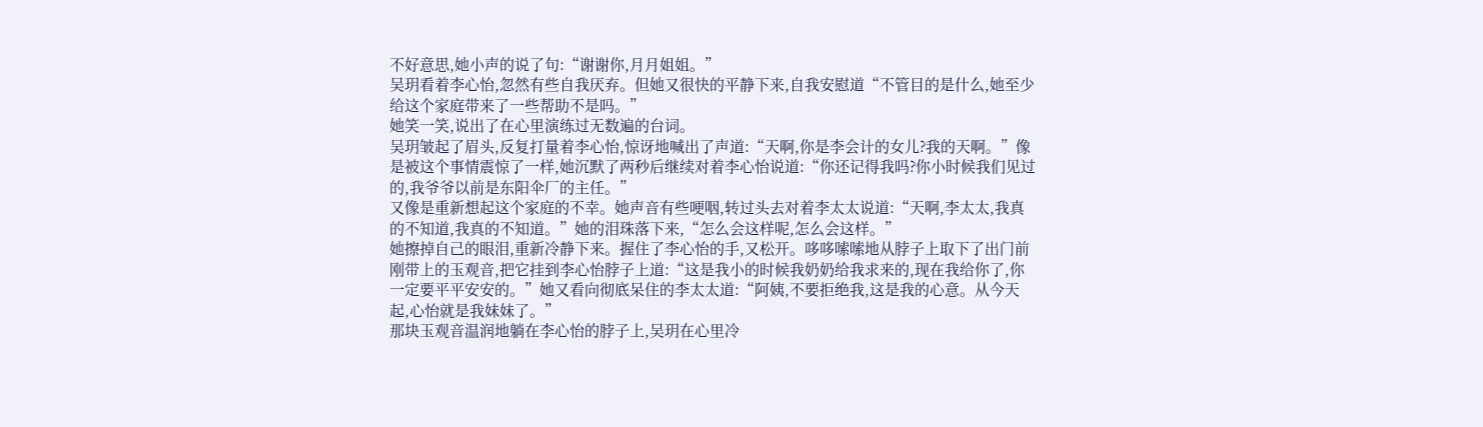不好意思,她小声的说了句:“谢谢你,月月姐姐。”
吴玥看着李心怡,忽然有些自我厌弃。但她又很快的平静下来,自我安慰道“不管目的是什么,她至少给这个家庭带来了一些帮助不是吗。”
她笑一笑,说出了在心里演练过无数遍的台词。
吴玥皱起了眉头,反复打量着李心怡,惊讶地喊出了声道:“天啊,你是李会计的女儿?我的天啊。”像是被这个事情震惊了一样,她沉默了两秒后继续对着李心怡说道:“你还记得我吗?你小时候我们见过的,我爷爷以前是东阳伞厂的主任。”
又像是重新想起这个家庭的不幸。她声音有些哽咽,转过头去对着李太太说道:“天啊,李太太,我真的不知道,我真的不知道。”她的泪珠落下来,“怎么会这样呢,怎么会这样。”
她擦掉自己的眼泪,重新冷静下来。握住了李心怡的手,又松开。哆哆嗦嗦地从脖子上取下了出门前刚带上的玉观音,把它挂到李心怡脖子上道:“这是我小的时候我奶奶给我求来的,现在我给你了,你一定要平平安安的。”她又看向彻底呆住的李太太道:“阿姨,不要拒绝我,这是我的心意。从今天起,心怡就是我妹妹了。”
那块玉观音温润地躺在李心怡的脖子上,吴玥在心里冷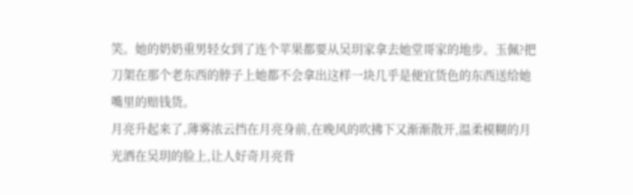笑。她的奶奶重男轻女到了连个苹果都要从吴玥家拿去她堂哥家的地步。玉佩?把刀架在那个老东西的脖子上她都不会拿出这样一块几乎是便宜货色的东西送给她嘴里的赔钱货。
月亮升起来了,薄雾浓云挡在月亮身前,在晚风的吹拂下又渐渐散开,温柔模糊的月光洒在吴玥的脸上,让人好奇月亮背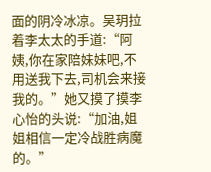面的阴冷冰凉。吴玥拉着李太太的手道:“阿姨,你在家陪妹妹吧,不用送我下去,司机会来接我的。”她又摸了摸李心怡的头说:“加油,姐姐相信一定冷战胜病魔的。”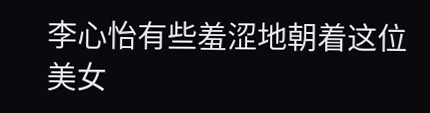李心怡有些羞涩地朝着这位美女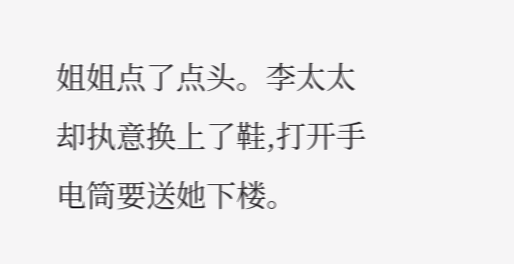姐姐点了点头。李太太却执意换上了鞋,打开手电筒要送她下楼。